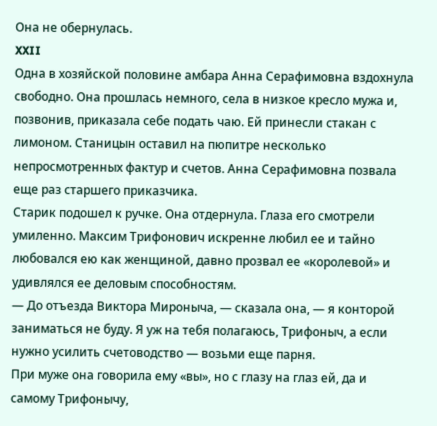Она не обернулась.
XXII
Одна в хозяйской половине амбара Анна Серафимовна вздохнула свободно. Она прошлась немного, села в низкое кресло мужа и, позвонив, приказала себе подать чаю. Ей принесли стакан с лимоном. Станицын оставил на пюпитре несколько непросмотренных фактур и счетов. Анна Серафимовна позвала еще раз старшего приказчика.
Старик подошел к ручке. Она отдернула. Глаза его смотрели умиленно. Максим Трифонович искренне любил ее и тайно любовался ею как женщиной, давно прозвал ее «королевой» и удивлялся ее деловым способностям.
— До отъезда Виктора Мироныча, — сказала она, — я конторой заниматься не буду. Я уж на тебя полагаюсь, Трифоныч, а если нужно усилить счетоводство — возьми еще парня.
При муже она говорила ему «вы», но с глазу на глаз ей, да и самому Трифонычу,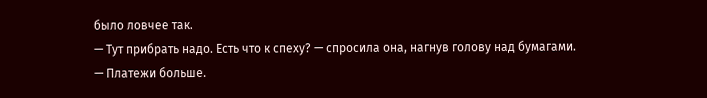было ловчее так.
— Тут прибрать надо. Есть что к спеху? — спросила она, нагнув голову над бумагами.
— Платежи больше.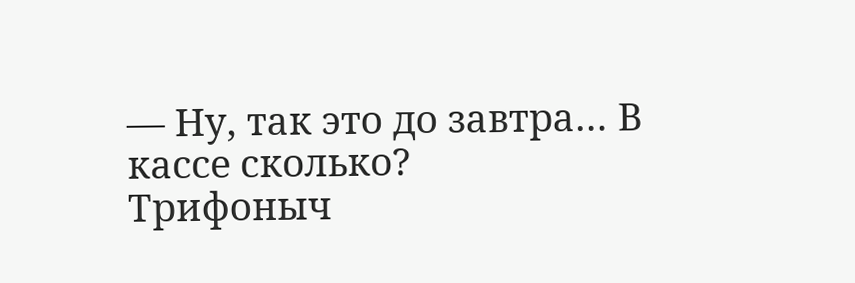— Ну, так это до завтра… В кассе сколько?
Трифоныч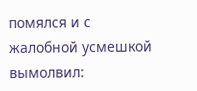помялся и с жалобной усмешкой вымолвил: